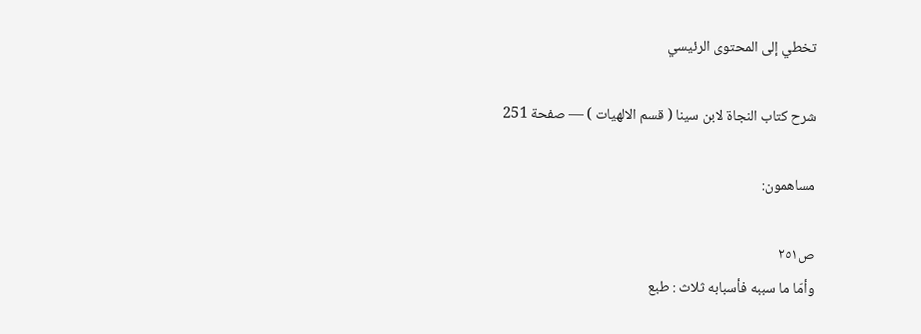تخطي إلى المحتوى الرئيسي

شرح كتاب النجاة لابن سينا ( قسم الالهيات ) — صفحة 251

مساهمون:

ص٢٥١
وأمّا ما سببه فأسبابه ثلاث : طبع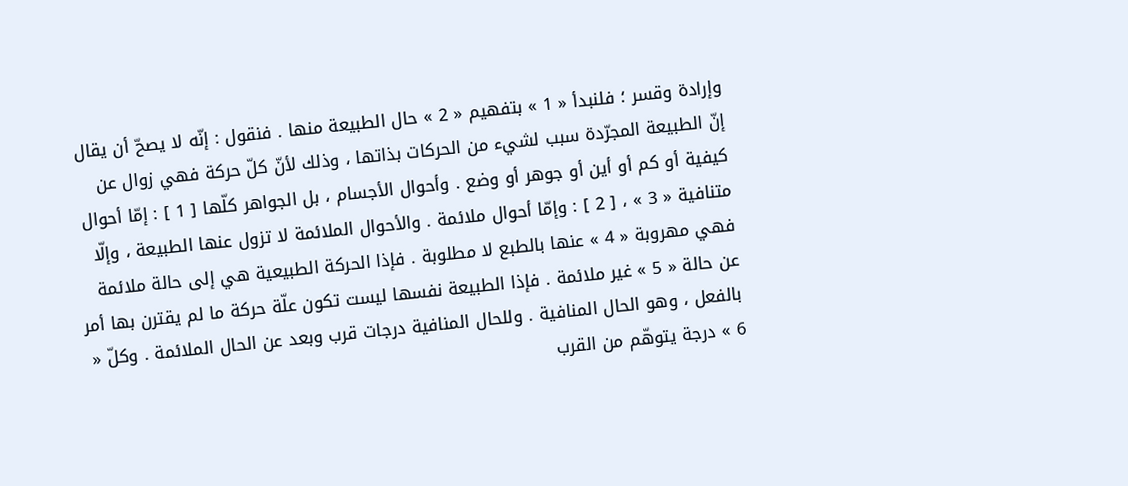وإرادة وقسر ؛ فلنبدأ « 1 » بتفهيم « 2 » حال الطبيعة منها . فنقول : إنّه لا يصحّ أن يقال إنّ الطبيعة المجرّدة سبب لشيء من الحركات بذاتها ، وذلك لأنّ كلّ حركة فهي زوال عن كيفية أو كم أو أين أو جوهر أو وضع . وأحوال الأجسام ، بل الجواهر كلّها [ 1 ] : إمّا أحوال متنافية « 3 » ، [ 2 ] : وإمّا أحوال ملائمة . والأحوال الملائمة لا تزول عنها الطبيعة ، وإلّا فهي مهروبة « 4 » عنها بالطبع لا مطلوبة . فإذا الحركة الطبيعية هي إلى حالة ملائمة عن حالة « 5 » غير ملائمة . فإذا الطبيعة نفسها ليست تكون علّة حركة ما لم يقترن بها أمر بالفعل ، وهو الحال المنافية . وللحال المنافية درجات قرب وبعد عن الحال الملائمة . وكلّ « 6 » درجة يتوهّم من القرب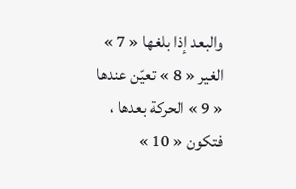والبعد إذا بلغها « 7 » الغير « 8 » تعيّن عندها « 9 » الحركة بعدها ، فتكون « 10 »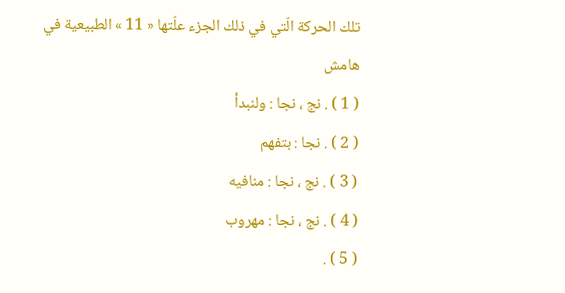تلك الحركة الّتي في ذلك الجزء علّتها « 11 » الطبيعية في
هامش
( 1 ) . نج ، نجا : ولنبدأ
( 2 ) . نجا : بتفهم
( 3 ) . نج ، نجا : منافيه
( 4 ) . نج ، نجا : مهروب
( 5 ) .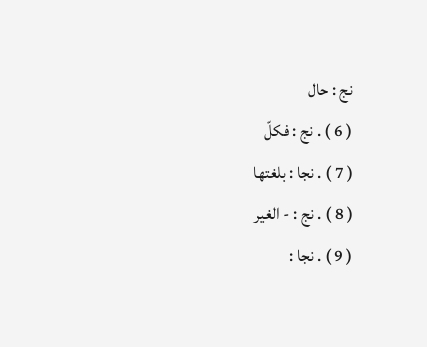نج : حال
( 6 ) . نج : فكلّ
( 7 ) . نجا : بلغتها
( 8 ) . نج : - الغير
( 9 ) . نجا :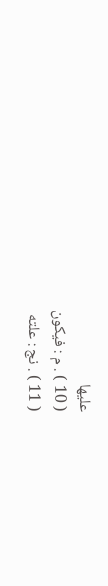عليها
( 10 ) . م : فيكون
( 11 ) . نج : علته